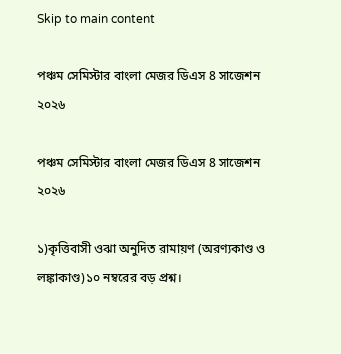Skip to main content

পঞ্চম সেমিস্টার বাংলা মেজর ডিএস 8 সাজেশন ২০২৬

পঞ্চম সেমিস্টার বাংলা মেজর ডিএস 8 সাজেশন ২০২৬

১)কৃত্তিবাসী ওঝা অনুদিত রামায়ণ (অরণ্যকাণ্ড ও লঙ্কাকাণ্ড)১০ নম্বরের বড় প্রশ্ন।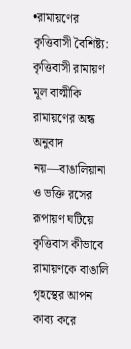•রামায়ণের কৃত্তিবাসী বৈশিষ্ট্য: কৃত্তিবাসী রামায়ণ মূল বাল্মীকি রামায়ণের অন্ধ অনুবাদ নয়—বাঙালিয়ানা ও ভক্তি রসের রূপায়ণ ঘটিয়ে কৃত্তিবাস কীভাবে রামায়ণকে বাঙালি গৃহস্থের আপন কাব্য করে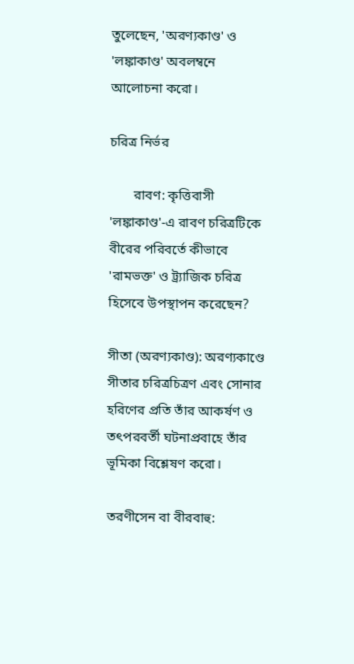তুলেছেন, 'অরণ্যকাণ্ড' ও 'লঙ্কাকাণ্ড' অবলম্বনে আলোচনা করো।

চরিত্র নির্ভর

       রাবণ: কৃত্তিবাসী 'লঙ্কাকাণ্ড'-এ রাবণ চরিত্রটিকে বীরের পরিবর্তে কীভাবে 'রামভক্ত' ও ট্র্যাজিক চরিত্র হিসেবে উপস্থাপন করেছেন?

সীতা (অরণ্যকাণ্ড): অরণ্যকাণ্ডে সীতার চরিত্রচিত্রণ এবং সোনার হরিণের প্রতি তাঁর আকর্ষণ ও তৎপরবর্তী ঘটনাপ্রবাহে তাঁর ভূমিকা বিশ্লেষণ করো।

তরণীসেন বা বীরবাহু: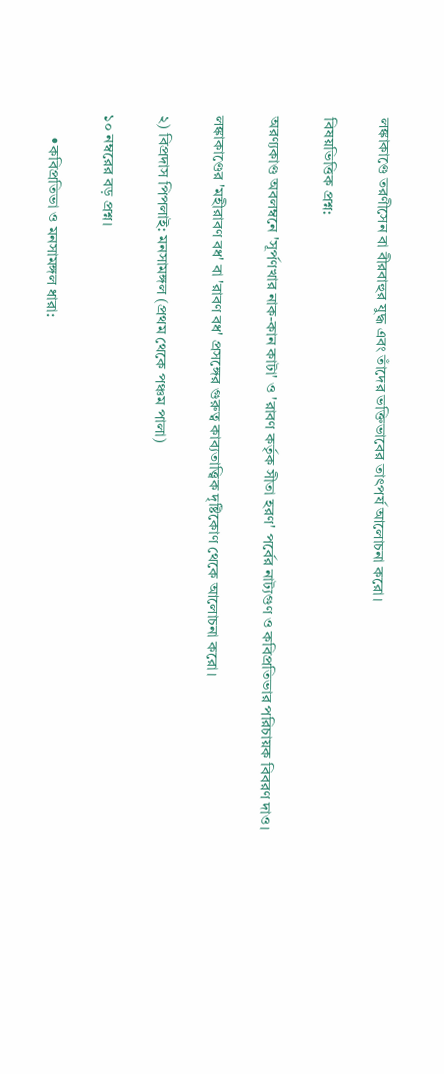লঙ্কাকাণ্ডে তরণীসেন বা বীরবাহুর যুদ্ধ এবং তাঁদের ভক্তিভাবের তাৎপর্য আলোচনা করো।

বিষয়ভিত্তিক প্রশ্ন:

অরণ্যকাণ্ড অবলম্বনে 'সূর্পণখার নাক-কান কাটা' ও 'রাবণ কর্তৃক সীতা হরণ' পর্বের নাট্যগুণ ও কবিপ্রতিভার পরিচায়ক বিবরণ দাও।

লঙ্কাকাণ্ডের 'মহীরাবণ বধ' বা 'রাবণ বধ' প্রসঙ্গের গুরুত্ব কাব্যতাত্ত্বিক দৃষ্টিকোণ থেকে আলোচনা করো।

২) বিপ্রদাস পিপলাই: মনসামঙ্গল (প্রথম থেকে পঞ্চম পালা)

১০ নম্বরের বড় প্রশ্ন।

      •কবিপ্রতিভা ও মনসামঙ্গল ধারা: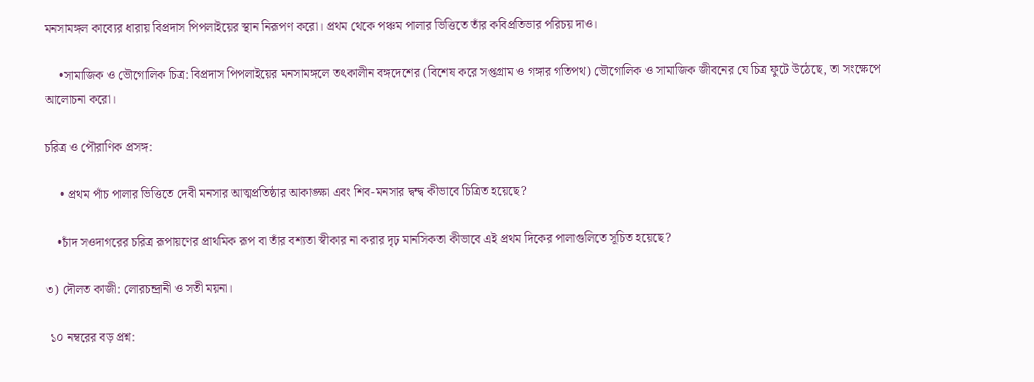মনসামঙ্গল কাব্যের ধারায় বিপ্রদাস পিপলাইয়ের স্থান নিরূপণ করো। প্রথম থেকে পঞ্চম পালার ভিত্তিতে তাঁর কবিপ্রতিভার পরিচয় দাও।

     •সামাজিক ও ভৌগোলিক চিত্র: বিপ্রদাস পিপলাইয়ের মনসামঙ্গলে তৎকালীন বঙ্গদেশের (বিশেষ করে সপ্তগ্রাম ও গঙ্গার গতিপথ) ভৌগোলিক ও সামাজিক জীবনের যে চিত্র ফুটে উঠেছে, তা সংক্ষেপে আলোচনা করো।

চরিত্র ও পৌরাণিক প্রসঙ্গ:

     • প্রথম পাঁচ পালার ভিত্তিতে দেবী মনসার আত্মপ্রতিষ্ঠার আকাঙ্ক্ষা এবং শিব-মনসার দ্বন্দ্ব কীভাবে চিত্রিত হয়েছে?

    •চাঁদ সওদাগরের চরিত্র রূপায়ণের প্রাথমিক রূপ বা তাঁর বশ্যতা স্বীকার না করার দৃঢ় মানসিকতা কীভাবে এই প্রথম দিকের পালাগুলিতে সূচিত হয়েছে?

৩) দৌলত কাজী: লোরচন্দ্রানী ও সতী ময়না।

 ১০ নম্বরের বড় প্রশ্ন: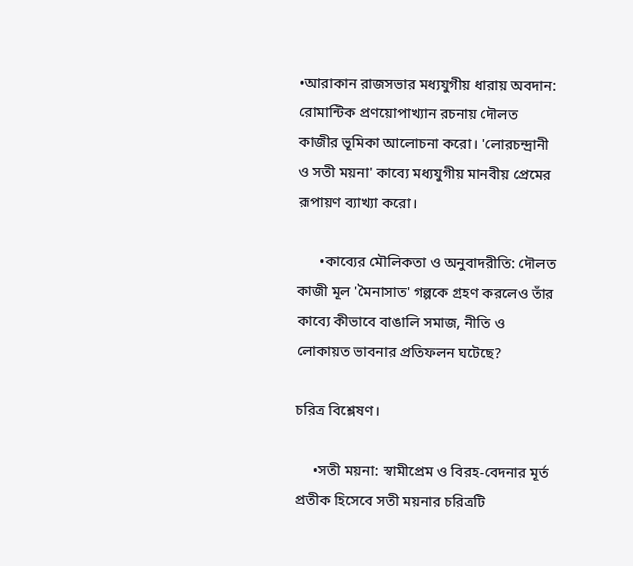•আরাকান রাজসভার মধ্যযুগীয় ধারায় অবদান: রোমান্টিক প্রণয়োপাখ্যান রচনায় দৌলত কাজীর ভূমিকা আলোচনা করো। 'লোরচন্দ্রানী ও সতী ময়না' কাব্যে মধ্যযুগীয় মানবীয় প্রেমের রূপায়ণ ব্যাখ্যা করো।

      •কাব্যের মৌলিকতা ও অনুবাদরীতি: দৌলত কাজী মূল 'মৈনাসাত' গল্পকে গ্রহণ করলেও তাঁর কাব্যে কীভাবে বাঙালি সমাজ, নীতি ও লোকায়ত ভাবনার প্রতিফলন ঘটেছে?

চরিত্র বিশ্লেষণ।

     •সতী ময়না: স্বামীপ্রেম ও বিরহ-বেদনার মূর্ত প্রতীক হিসেবে সতী ময়নার চরিত্রটি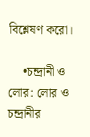বিশ্লেষণ করো।

     •চন্দ্রানী ও লোর: লোর ও চন্দ্রানীর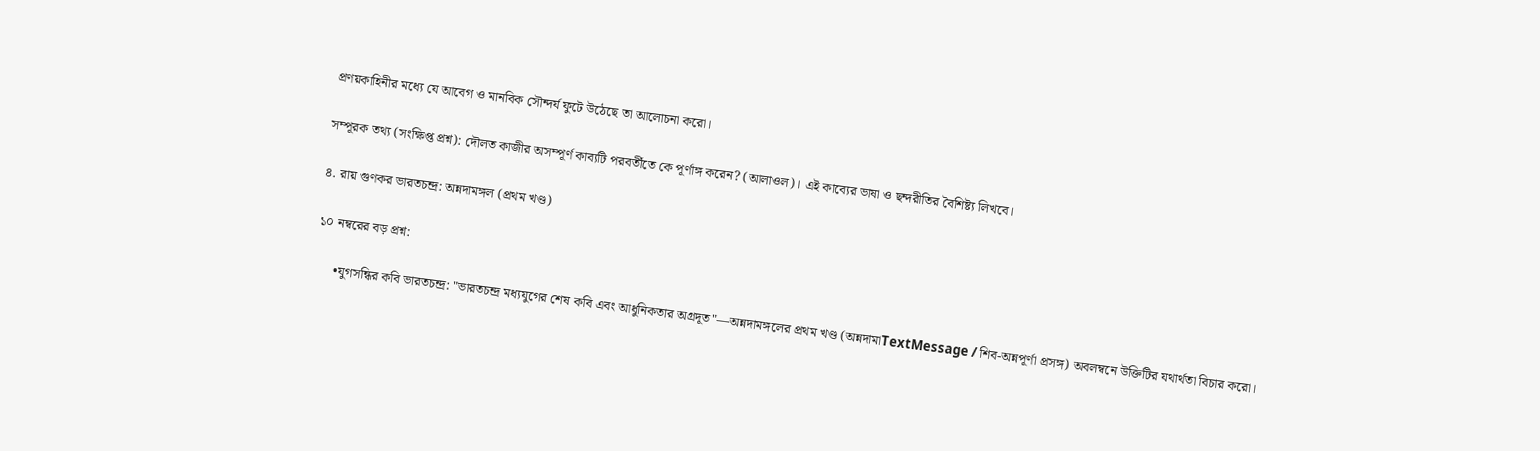প্রণয়কাহিনীর মধ্যে যে আবেগ ও মানবিক সৌন্দর্য ফুটে উঠেছে তা আলোচনা করো।

সম্পূরক তথ্য (সংক্ষিপ্ত প্রশ্ন): দৌলত কাজীর অসম্পূর্ণ কাব্যটি পরবর্তীতে কে পূর্ণাঙ্গ করেন? (আলাওল)। এই কাব্যের ভাষা ও ছন্দরীতির বৈশিষ্ট্য লিখবে।

৪. রায় গুণকর ভারতচন্দ্র: অন্নদামঙ্গল (প্রথম খণ্ড)

১০ নম্বরের বড় প্রশ্ন:

      •যুগসন্ধির কবি ভারতচন্দ্র: "ভারতচন্দ্র মধ্যযুগের শেষ কবি এবং আধুনিকতার অগ্রদূত"—অন্নদামঙ্গলের প্রথম খণ্ড (অন্নদামাTextMessage / শিব-অন্নপূর্ণা প্রসঙ্গ) অবলম্বনে উক্তিটির যথার্থতা বিচার করো।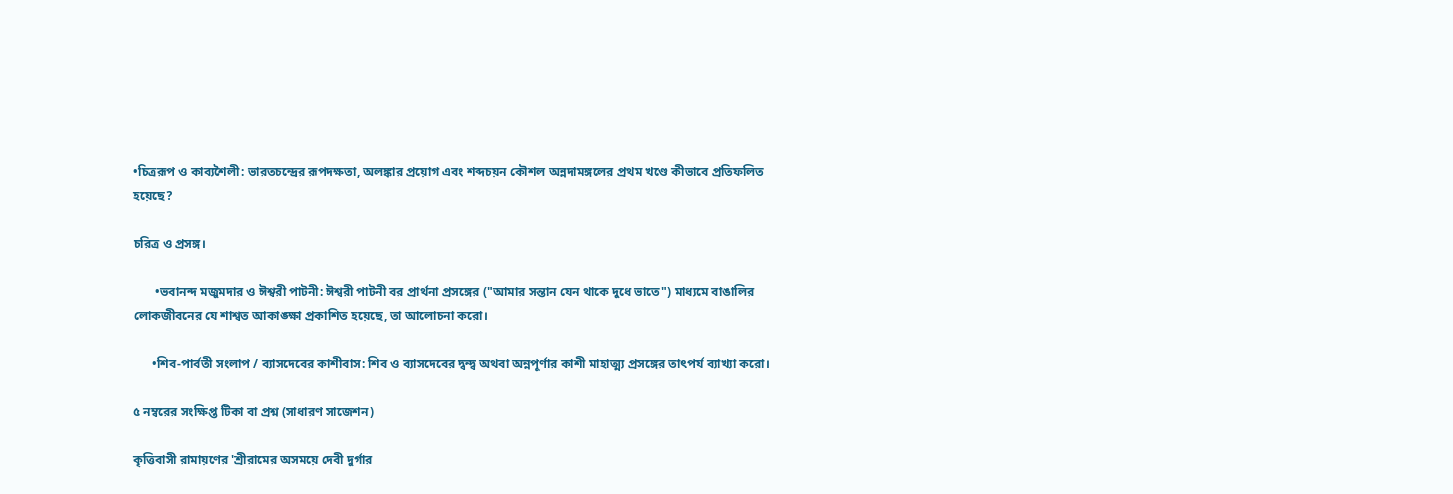•চিত্ররূপ ও কাব্যশৈলী: ভারতচন্দ্রের রূপদক্ষতা, অলঙ্কার প্রয়োগ এবং শব্দচয়ন কৌশল অন্নদামঙ্গলের প্রথম খণ্ডে কীভাবে প্রতিফলিত হয়েছে?

চরিত্র ও প্রসঙ্গ।

       •ভবানন্দ মজুমদার ও ঈশ্বরী পাটনী: ঈশ্বরী পাটনী বর প্রার্থনা প্রসঙ্গের ("আমার সন্তান যেন থাকে দুধে ভাতে") মাধ্যমে বাঙালির লোকজীবনের যে শাশ্বত আকাঙ্ক্ষা প্রকাশিত হয়েছে, তা আলোচনা করো।

      •শিব-পার্বতী সংলাপ / ব্যাসদেবের কাশীবাস: শিব ও ব্যাসদেবের দ্বন্দ্ব অথবা অন্নপূর্ণার কাশী মাহাত্ম্য প্রসঙ্গের তাৎপর্য ব্যাখ্যা করো।

৫ নম্বরের সংক্ষিপ্ত টিকা বা প্রশ্ন (সাধারণ সাজেশন)

কৃত্তিবাসী রামায়ণের 'শ্রীরামের অসময়ে দেবী দুর্গার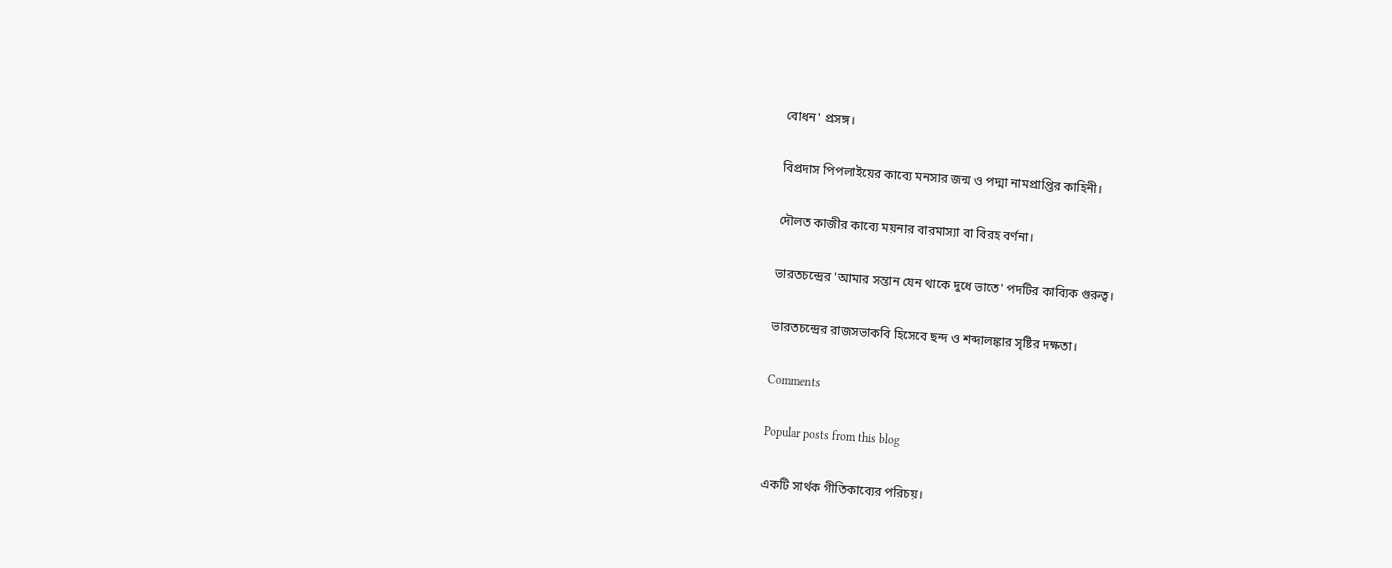বোধন' প্রসঙ্গ।

বিপ্রদাস পিপলাইয়ের কাব্যে মনসার জন্ম ও পদ্মা নামপ্রাপ্তির কাহিনী।

দৌলত কাজীর কাব্যে ময়নার বারমাস্যা বা বিরহ বর্ণনা।

ভারতচন্দ্রের 'আমার সন্তান যেন থাকে দুধে ভাতে' পদটির কাব্যিক গুরুত্ব।

ভারতচন্দ্রের রাজসভাকবি হিসেবে ছন্দ ও শব্দালঙ্কার সৃষ্টির দক্ষতা।

Comments

Popular posts from this blog

একটি সার্থক গীতিকাব্যের পরিচয়।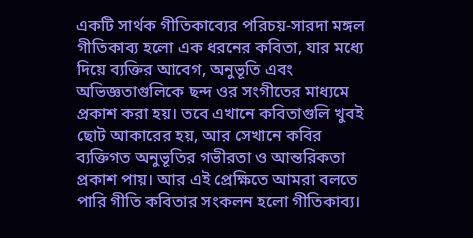একটি সার্থক গীতিকাব্যের পরিচয়-সারদা মঙ্গল               গীতিকাব্য হলো এক ধরনের কবিতা, যার মধ্যে দিয়ে ব্যক্তির আবেগ, অনুভূতি এবং অভিজ্ঞতাগুলিকে ছন্দ ওর সংগীতের মাধ্যমে প্রকাশ করা হয়। তবে এখানে কবিতাগুলি খুবই ছোট আকারের হয়, আর সেখানে কবির ব্যক্তিগত অনুভূতির গভীরতা ও আন্তরিকতা প্রকাশ পায়। আর এই প্রেক্ষিতে আমরা বলতে পারি গীতি কবিতার সংকলন হলো গীতিকাব্য।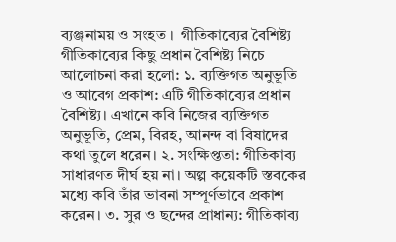ব্যঞ্জনাময় ও সংহত ।  গীতিকাব্যের বৈশিষ্ট্য  গীতিকাব্যের কিছু প্রধান বৈশিষ্ট্য নিচে আলোচনা করা হলো: ১. ব্যক্তিগত অনুভূতি ও আবেগ প্রকাশ: এটি গীতিকাব্যের প্রধান বৈশিষ্ট্য। এখানে কবি নিজের ব্যক্তিগত অনুভূতি, প্রেম, বিরহ, আনন্দ বা বিষাদের কথা তুলে ধরেন। ২. সংক্ষিপ্ততা: গীতিকাব্য সাধারণত দীর্ঘ হয় না। অল্প কয়েকটি স্তবকের মধ্যে কবি তাঁর ভাবনা সম্পূর্ণভাবে প্রকাশ করেন। ৩. সুর ও ছন্দের প্রাধান্য: গীতিকাব্য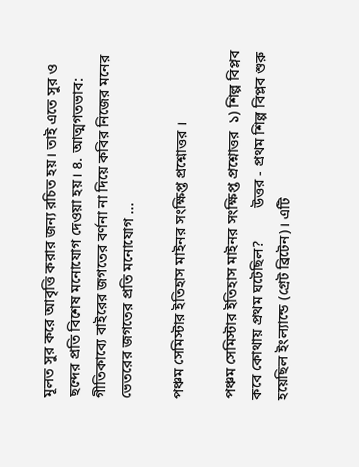মূলত সুর করে আবৃত্তি করার জন্য রচিত হয়। তাই এতে সুর ও ছন্দের প্রতি বিশেষ মনোযোগ দেওয়া হয়। ৪. আত্মগতভাব: গীতিকাব্যে বাইরের জগতের বর্ণনা না দিয়ে কবির নিজের মনের ভেতরের জগতের প্রতি মনোযোগ ...

পঞ্চম সেমিস্টার ইতিহাস মাইনর সংক্ষিপ্ত প্রশ্নোত্তর ।

পঞ্চম সেমিস্টার ইতিহাস মাইনর সংক্ষিপ্ত প্রশ্নোত্তর  ১) শিল্প বিপ্লব কবে কোথায় প্রথম ঘটেছিল?         উত্তর - প্রথম শিল্প বিপ্লব শুরু হয়েছিল ইংল্যান্ডে (গ্রেট ব্রিটেন)। এটি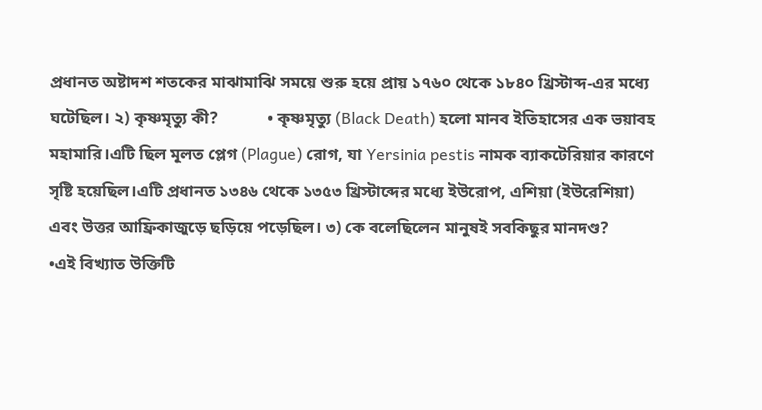প্রধানত অষ্টাদশ শতকের মাঝামাঝি সময়ে শুরু হয়ে প্রায় ১৭৬০ থেকে ১৮৪০ খ্রিস্টাব্দ-এর মধ্যে ঘটেছিল। ২) কৃষ্ণমৃত্যু কী?            • কৃষ্ণমৃত্যু (Black Death) হলো মানব ইতিহাসের এক ভয়াবহ মহামারি।এটি ছিল মূলত প্লেগ (Plague) রোগ, যা Yersinia pestis নামক ব্যাকটেরিয়ার কারণে সৃষ্টি হয়েছিল।এটি প্রধানত ১৩৪৬ থেকে ১৩৫৩ খ্রিস্টাব্দের মধ্যে ইউরোপ, এশিয়া (ইউরেশিয়া) এবং উত্তর আফ্রিকাজুড়ে ছড়িয়ে পড়েছিল। ৩) কে বলেছিলেন মানুষই সবকিছুর মানদণ্ড?        •এই বিখ্যাত উক্তিটি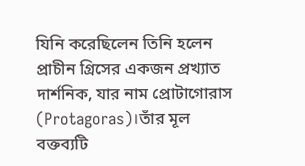যিনি করেছিলেন তিনি হলেন প্রাচীন গ্রিসের একজন প্রখ্যাত দার্শনিক, যার নাম প্রোটাগোরাস (Protagoras)।তাঁর মূল বক্তব্যটি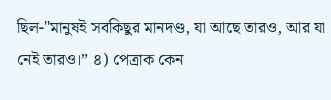ছিল-"মানুষই সবকিছুর মানদণ্ড, যা আছে তারও, আর যা নেই তারও।” ৪) পেত্রাক কেন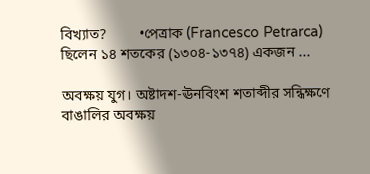বিখ্যাত?         •পেত্রাক (Francesco Petrarca) ছিলেন ১৪ শতকের (১৩০৪-১৩৭৪) একজন ...

অবক্ষয় যুগ। অষ্টাদশ-ঊনবিংশ শতাব্দীর সন্ধিক্ষণে বাঙালির অবক্ষয়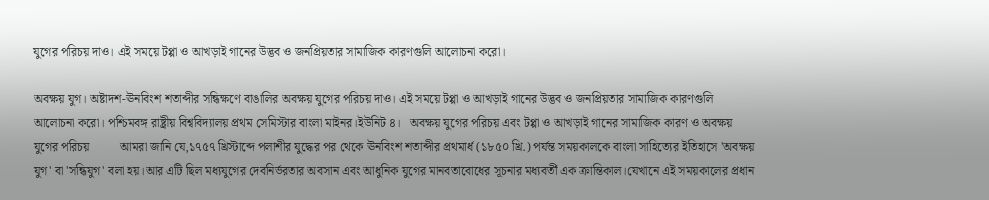যুগের পরিচয় দাও। এই সময়ে টপ্পা ও আখড়াই গানের উদ্ভব ও জনপ্রিয়তার সামাজিক কারণগুলি আলোচনা করো।

অবক্ষয় যুগ। অষ্টাদশ-ঊনবিংশ শতাব্দীর সন্ধিক্ষণে বাঙালির অবক্ষয় যুগের পরিচয় দাও। এই সময়ে টপ্পা ও আখড়াই গানের উদ্ভব ও জনপ্রিয়তার সামাজিক কারণগুলি আলোচনা করো। পশ্চিমবঙ্গ রাষ্ট্রীয় বিশ্ববিদ্যালয় প্রথম সেমিস্টার বাংলা মাইনর।ইউনিট ৪।   অবক্ষয় যুগের পরিচয় এবং টপ্পা ও আখড়াই গানের সামাজিক কারণ ও অবক্ষয় যুগের পরিচয়          আমরা জানি যে,১৭৫৭ খ্রিস্টাব্দে পলাশীর যুদ্ধের পর থেকে ঊনবিংশ শতাব্দীর প্রথমার্ধ (১৮৫০ খ্রি.) পর্যন্ত সময়কালকে বাংলা সাহিত্যের ইতিহাসে 'অবক্ষয় যুগ' বা 'সন্ধিযুগ' বলা হয়।আর এটি ছিল মধ্যযুগের দেবনির্ভরতার অবসান এবং আধুনিক যুগের মানবতাবোধের সূচনার মধ্যবর্তী এক ক্রান্তিকাল।যেখানে এই সময়কালের প্রধান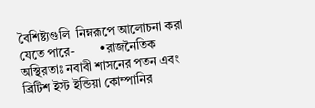বৈশিষ্ট্যগুলি  নিম্নরূপে আলোচনা করা যেতে পারে-        •রাজনৈতিক অস্থিরতাঃ নবাবী শাসনের পতন এবং ব্রিটিশ ইস্ট ইন্ডিয়া কোম্পানির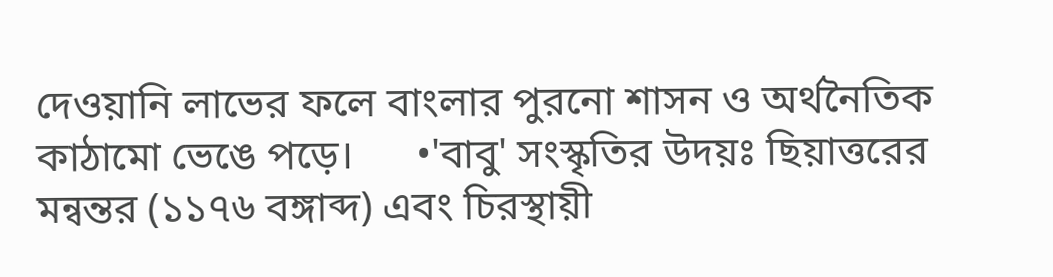দেওয়ানি লাভের ফলে বাংলার পুরনো শাসন ও অর্থনৈতিক কাঠামো ভেঙে পড়ে।      •'বাবু' সংস্কৃতির উদয়ঃ ছিয়াত্তরের মন্বন্তর (১১৭৬ বঙ্গাব্দ) এবং চিরস্থায়ী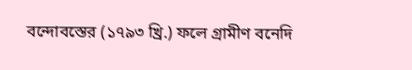বন্দোবস্তের (১৭৯৩ খ্রি.) ফলে গ্রামীণ বনেদি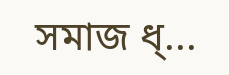সমাজ ধ্...